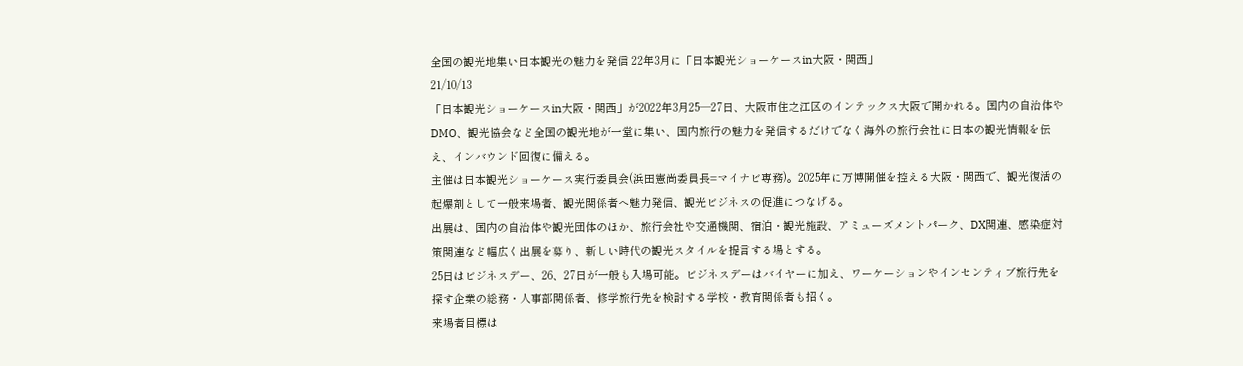全国の観光地集い日本観光の魅力を発信 22年3月に「日本観光ショーケースin大阪・関西」
21/10/13
「日本観光ショーケースin大阪・関西」が2022年3月25―27日、大阪市住之江区のインテックス大阪で開かれる。国内の自治体やDMO、観光協会など全国の観光地が一堂に集い、国内旅行の魅力を発信するだけでなく海外の旅行会社に日本の観光情報を伝え、インバウンド回復に備える。
主催は日本観光ショーケース実行委員会(浜田憲尚委員長=マイナビ専務)。2025年に万博開催を控える大阪・関西で、観光復活の起爆剤として一般来場者、観光関係者へ魅力発信、観光ビジネスの促進につなげる。
出展は、国内の自治体や観光団体のほか、旅行会社や交通機関、宿泊・観光施設、アミューズメントパーク、DX関連、感染症対策関連など幅広く出展を募り、新しい時代の観光スタイルを提言する場とする。
25日はビジネスデー、26、27日が一般も入場可能。ビジネスデーはバイヤーに加え、ワーケーションやインセンティブ旅行先を探す企業の総務・人事部関係者、修学旅行先を検討する学校・教育関係者も招く。
来場者目標は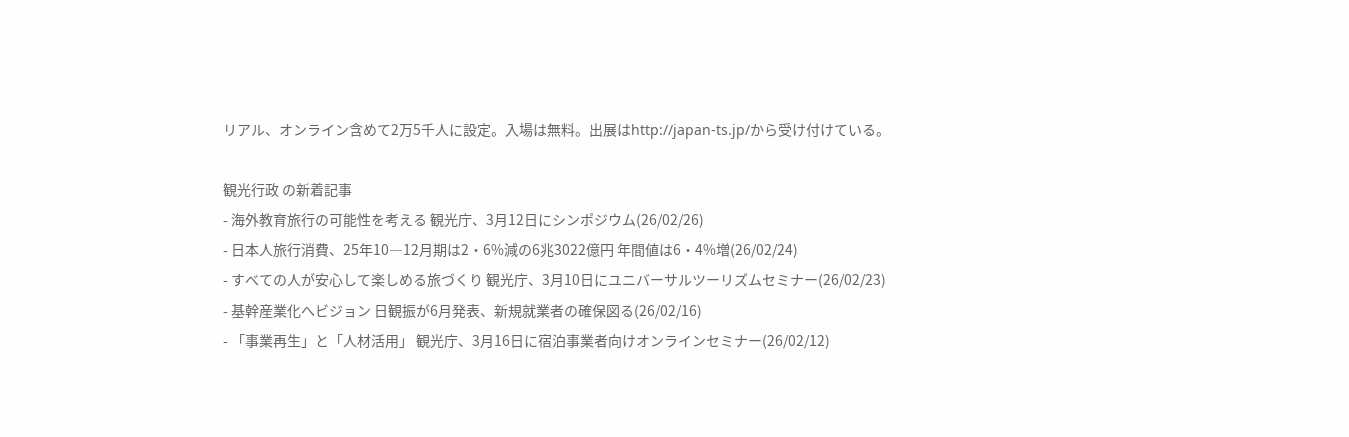リアル、オンライン含めて2万5千人に設定。入場は無料。出展はhttp://japan-ts.jp/から受け付けている。

観光行政 の新着記事
- 海外教育旅行の可能性を考える 観光庁、3月12日にシンポジウム(26/02/26)
- 日本人旅行消費、25年10―12月期は2・6%減の6兆3022億円 年間値は6・4%増(26/02/24)
- すべての人が安心して楽しめる旅づくり 観光庁、3月10日にユニバーサルツーリズムセミナー(26/02/23)
- 基幹産業化へビジョン 日観振が6月発表、新規就業者の確保図る(26/02/16)
- 「事業再生」と「人材活用」 観光庁、3月16日に宿泊事業者向けオンラインセミナー(26/02/12)